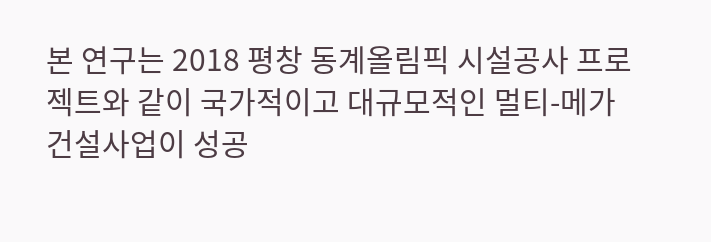본 연구는 2018 평창 동계올림픽 시설공사 프로젝트와 같이 국가적이고 대규모적인 멀티-메가 건설사업이 성공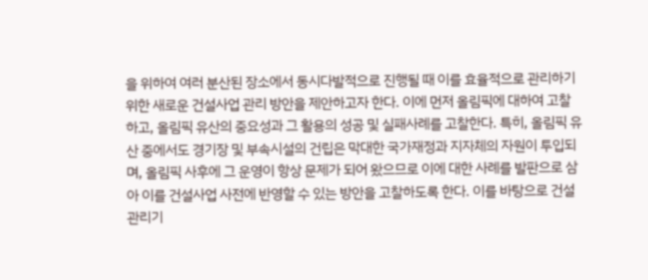을 위하여 여러 분산된 장소에서 동시다발적으로 진행될 때 이를 효율적으로 관리하기 위한 새로운 건설사업 관리 방안을 제안하고자 한다. 이에 먼저 올림픽에 대하여 고찰하고, 올림픽 유산의 중요성과 그 활용의 성공 및 실패사례를 고찰한다. 특히, 올림픽 유산 중에서도 경기장 및 부속시설의 건립은 막대한 국가재정과 지자체의 자원이 투입되며, 올림픽 사후에 그 운영이 항상 문제가 되어 왔으므로 이에 대한 사례를 발판으로 삼아 이를 건설사업 사전에 반영할 수 있는 방안을 고찰하도록 한다. 이를 바탕으로 건설관리기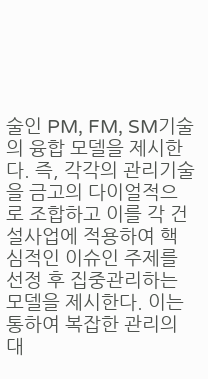술인 PM, FM, SM기술의 융합 모델을 제시한다. 즉, 각각의 관리기술을 금고의 다이얼적으로 조합하고 이를 각 건설사업에 적용하여 핵심적인 이슈인 주제를 선정 후 집중관리하는 모델을 제시한다. 이는 통하여 복잡한 관리의 대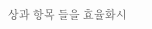상과 항목 들을 효율화시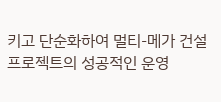키고 단순화하여 멀티-메가 건설 프로젝트의 성공적인 운영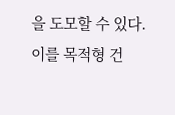을 도모할 수 있다. 이를 목적형 건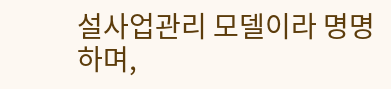설사업관리 모델이라 명명하며,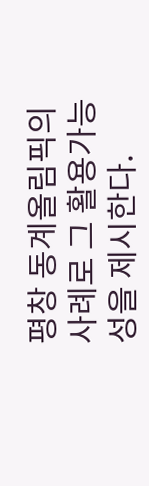평창 동계올림픽의 사례로 그 활용가능성을 제시한다.